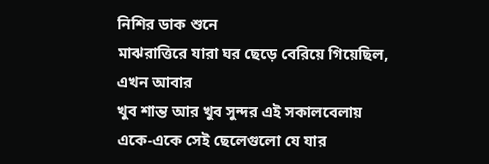নিশির ডাক শুনে
মাঝরাত্তিরে যারা ঘর ছেড়ে বেরিয়ে গিয়েছিল,
এখন আবার
খুব শান্ত আর খুব সুন্দর এই সকালবেলায়
একে-একে সেই ছেলেগুলো যে যার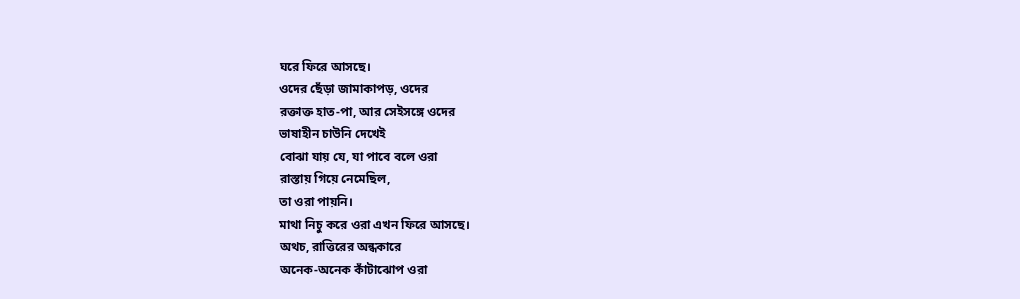ঘরে ফিরে আসছে।
ওদের ছেঁড়া জামাকাপড়, ওদের
রক্তাক্ত হাত-পা, আর সেইসঙ্গে ওদের
ভাষাহীন চাউনি দেখেই
বোঝা যায় যে, যা পাবে বলে ওরা
রাস্তায় গিয়ে নেমেছিল,
তা ওরা পায়নি।
মাথা নিচু করে ওরা এখন ফিরে আসছে।
অথচ, রাত্তিরের অন্ধকারে
অনেক-অনেক কাঁটাঝোপ ওরা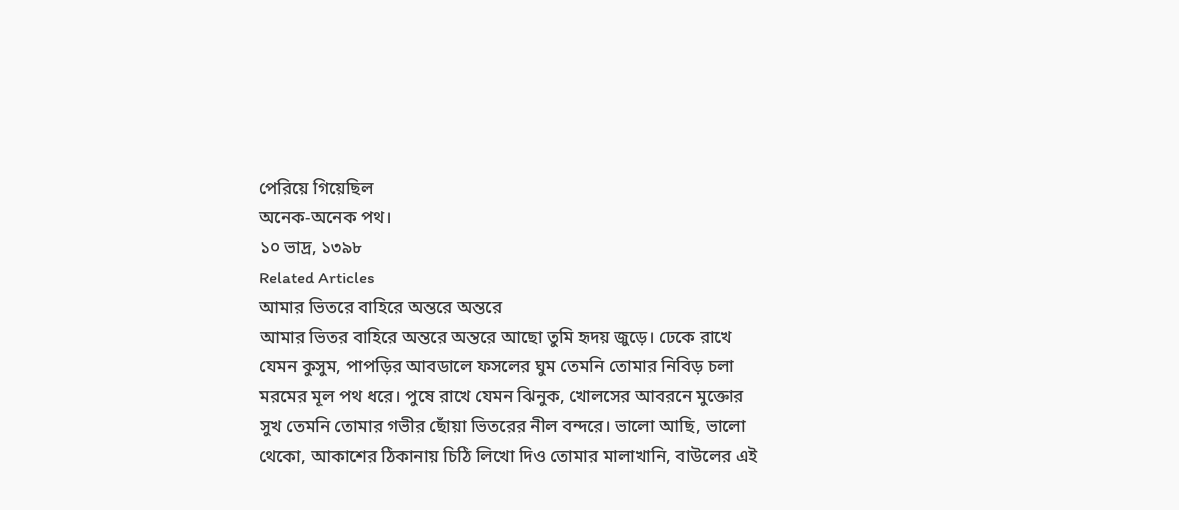পেরিয়ে গিয়েছিল
অনেক-অনেক পথ।
১০ ভাদ্র, ১৩৯৮
Related Articles
আমার ভিতরে বাহিরে অন্তরে অন্তরে
আমার ভিতর বাহিরে অন্তরে অন্তরে আছো তুমি হৃদয় জুড়ে। ঢেকে রাখে যেমন কুসুম, পাপড়ির আবডালে ফসলের ঘুম তেমনি তোমার নিবিড় চলা মরমের মূল পথ ধরে। পুষে রাখে যেমন ঝিনুক, খোলসের আবরনে মুক্তোর সুখ তেমনি তোমার গভীর ছোঁয়া ভিতরের নীল বন্দরে। ভালো আছি, ভালো থেকো, আকাশের ঠিকানায় চিঠি লিখো দিও তোমার মালাখানি, বাউলের এই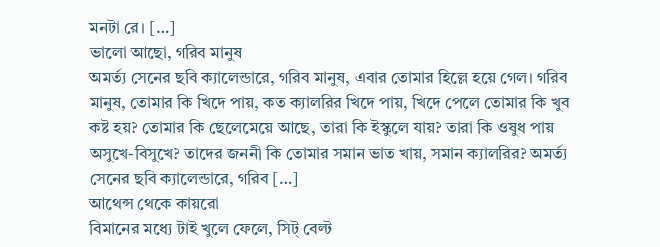মনটা রে। […]
ভালো আছো, গরিব মানুষ
অমর্ত্য সেনের ছবি ক্যালেন্ডারে, গরিব মানুষ, এবার তোমার হিল্লে হয়ে গেল। গরিব মানুষ, তোমার কি খিদে পায়, কত ক্যালরির খিদে পায়, খিদে পেলে তোমার কি খুব কষ্ট হয়? তোমার কি ছেলেমেয়ে আছে, তারা কি ইস্কুলে যায়? তারা কি ওষুধ পায় অসুখে-বিসুখে? তাদের জননী কি তোমার সমান ভাত খায়, সমান ক্যালরির? অমর্ত্য সেনের ছবি ক্যালেন্ডারে, গরিব […]
আথেন্স থেকে কায়রো
বিমানের মধ্যে টাই খুলে ফেলে, সিট্ বেল্ট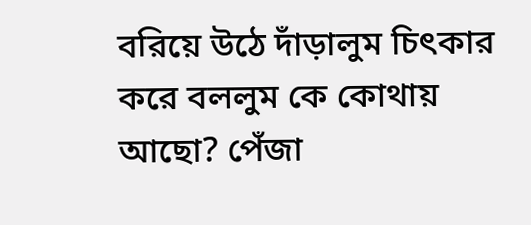বরিয়ে উঠে দাঁড়ালুম চিৎকার করে বললুম কে কোথায় আছো? পেঁজা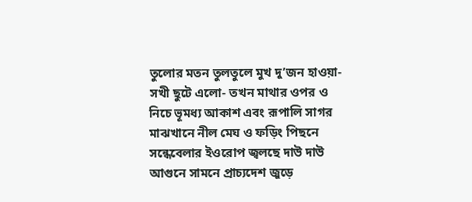তুলোর মতন তুলতুলে মুখ দু’জন হাওয়া-সখী ছুটে এলো- তখন মাথার ওপর ও নিচে ভূমধ্য আকাশ এবং রূপালি সাগর মাঝখানে নীল মেঘ ও ফড়িং পিছনে সন্ধেবেলার ইওরোপ জ্বলছে দাউ দাউ আগুনে সামনে প্রাচ্যদেশ জুড়ে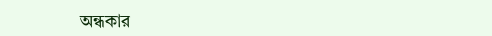অন্ধকার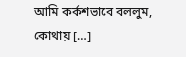আমি কর্কশভাবে বললুম, কোথায় […]